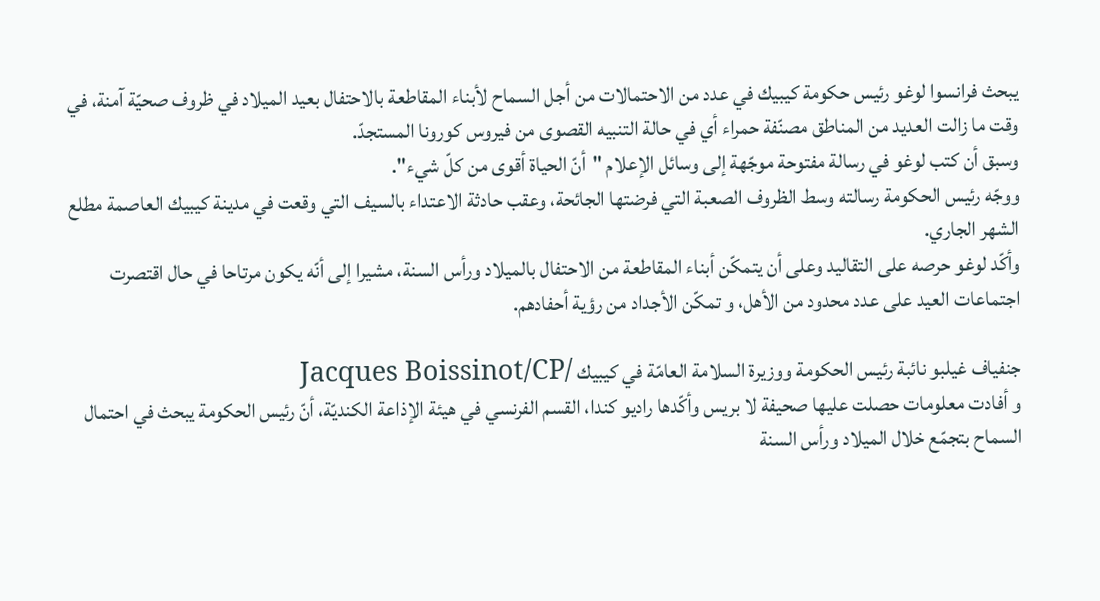يبحث فرانسوا لوغو رئيس حكومة كيبيك في عدد من الاحتمالات من أجل السماح لأبناء المقاطعة بالاحتفال بعيد الميلاد في ظروف صحيّة آمنة، في وقت ما زالت العديد من المناطق مصنّفة حمراء أي في حالة التنبيه القصوى من فيروس كورونا المستجدّ.
وسبق أن كتب لوغو في رسالة مفتوحة موجّهة إلى وسائل الإعلام "أنّ الحياة أقوى من كلّ شيء".
ووجّه رئيس الحكومة رسالته وسط الظروف الصعبة التي فرضتها الجائحة، وعقب حادثة الاعتداء بالسيف التي وقعت في مدينة كيبيك العاصمة مطلع الشهر الجاري.
وأكّد لوغو حرصه على التقاليد وعلى أن يتمكّن أبناء المقاطعة من الاحتفال بالميلاد ورأس السنة، مشيرا إلى أنّه يكون مرتاحا في حال اقتصرت اجتماعات العيد على عدد محدود من الأهل، و تمكّن الأجداد من رؤية أحفادهم.

جنفياف غيلبو نائبة رئيس الحكومة ووزيرة السلامة العامّة في كيبيك /Jacques Boissinot/CP
و أفادت معلومات حصلت عليها صحيفة لا بريس وأكّدها راديو كندا، القسم الفرنسي في هيئة الإذاعة الكنديّة، أنّ رئيس الحكومة يبحث في احتمال السماح بتجمّع خلال الميلاد ورأس السنة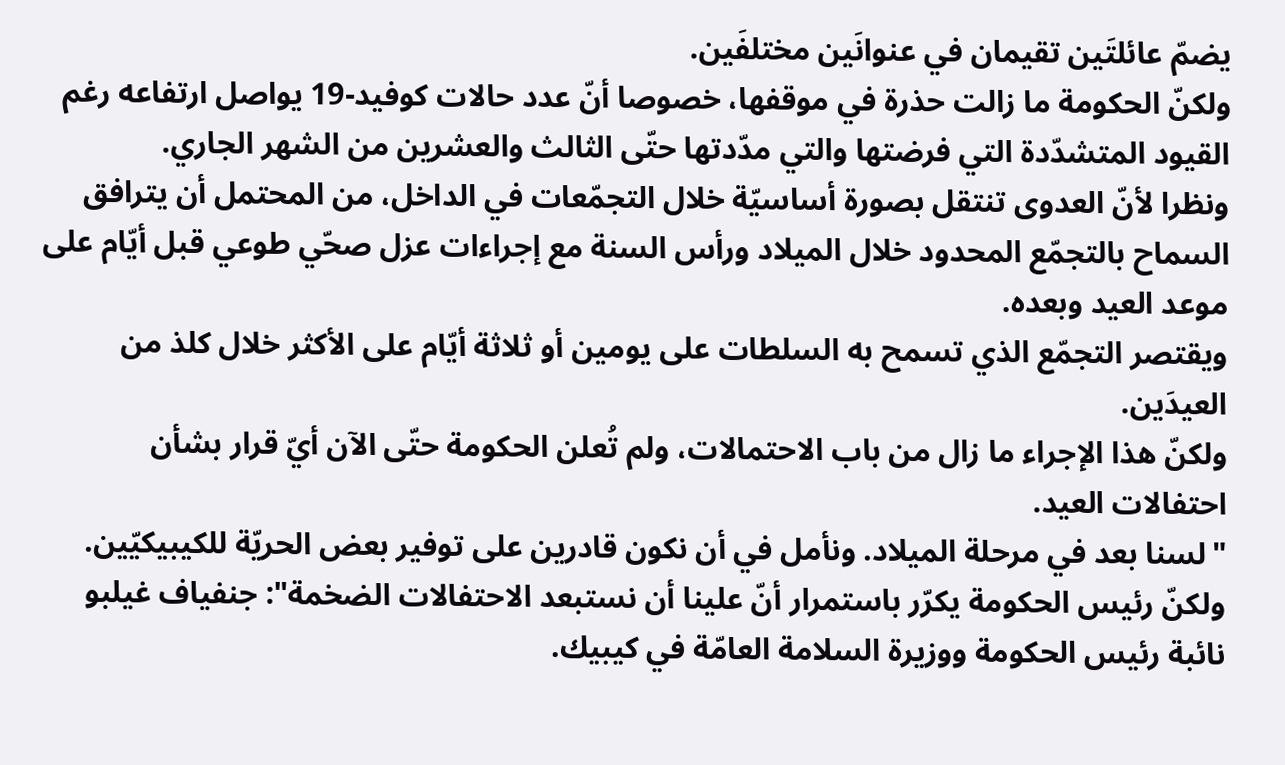يضمّ عائلتَين تقيمان في عنوانَين مختلفَين.
ولكنّ الحكومة ما زالت حذرة في موقفها، خصوصا أنّ عدد حالات كوفيد-19 يواصل ارتفاعه رغم القيود المتشدّدة التي فرضتها والتي مدّدتها حتّى الثالث والعشرين من الشهر الجاري.
ونظرا لأنّ العدوى تنتقل بصورة أساسيّة خلال التجمّعات في الداخل، من المحتمل أن يترافق السماح بالتجمّع المحدود خلال الميلاد ورأس السنة مع إجراءات عزل صحّي طوعي قبل أيّام على موعد العيد وبعده.
ويقتصر التجمّع الذي تسمح به السلطات على يومين أو ثلاثة أيّام على الأكثر خلال كلذ من العيدَين.
ولكنّ هذا الإجراء ما زال من باب الاحتمالات، ولم تُعلن الحكومة حتّى الآن أيّ قرار بشأن احتفالات العيد.
"لسنا بعد في مرحلة الميلاد. ونأمل في أن نكون قادرين على توفير بعض الحريّة للكيبيكيّين. ولكنّ رئيس الحكومة يكرّر باستمرار أنّ علينا أن نستبعد الاحتفالات الضخمة": جنفياف غيلبو نائبة رئيس الحكومة ووزيرة السلامة العامّة في كيبيك.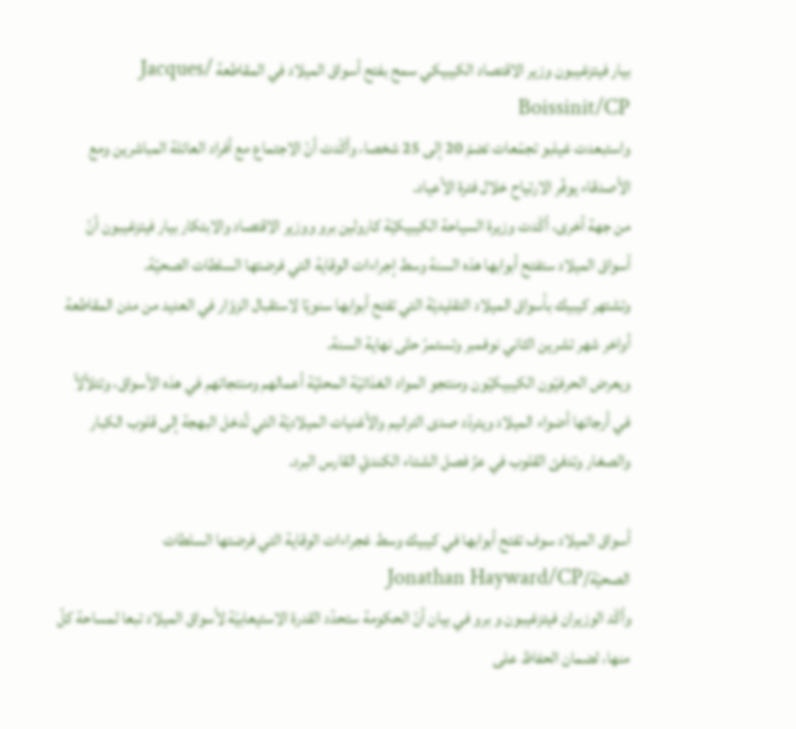بيار فيتزغيبون وزير الاقتصاد الكيبيكي سمح بفتح أسواق الميلاد في المقاطعة /Jacques Boissinit/CP
واستبعدت غيلبو تجمّعات تضمّ 20 إلى 25 شخصا، وأكّدت أنّ الاجتماع مع أفراد العائلة المباشرين ومع الأصدقاء يوفّر الارتياح خلال فترة الأعياد.
من جهة أخرى، أكّدت وزيرة السياحة الكيبيكيّة كارولين برو ووزير الاقتصاد والابتكار بيار فيتزغيبون أنّ أسواق الميلاد ستفتح أبوابها هذه السنة وسط إجراءات الوقاية التي فرضتها السلطات الصحيّة.
وتشتهر كيبيك بأسواق الميلاد التقليديّة التي تفتح أبوابها سنويّا لاستقبال الزوّار في العديد من مدن المقاطعة أواخر شهر تشرين الثاني نوفمبر وتستمرّ حتّى نهاية السنة.
ويعرض الحرفيّون الكيبيكيّون ومنتجو المواد الغذائيّة المحليّة أعمالهم ومنتجاتهم في هذه الأسواق، وتتلألأ في أرجائها أضواء الميلاد ويتردّد صدى الترانيم والأغنيات الميلاديّة التي تُدخل البهجة إلى قلوب الكبار والصغار وتدفئ القلوب في عزّ فصل الشتاء الكنديّ القارس البرد.

أسواق الميلاد سوف تفتح أبوابها في كيبيك وسط غجراءات الوقاية التي فرضتها السلطات الصحيّة/Jonathan Hayward/CP
وأكّد الوزيران فيتزغيبون و برو في بيان أنّ الحكومة ستحدّد القدرة الاستيعابيّة لأسواق الميلاد تبعا لمساحة كلّ منها، لضمان الحفاظ على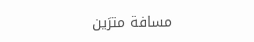مسافة مترَين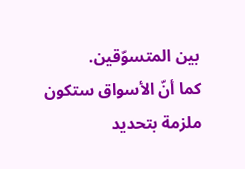بين المتسوّقين.
كما أنّ الأسواق ستكون ملزمة بتحديد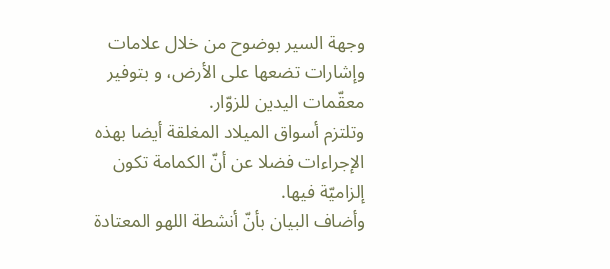وجهة السير بوضوح من خلال علامات وإشارات تضعها على الأرض، و بتوفير معقّمات اليدين للزوّار.
وتلتزم أسواق الميلاد المغلقة أيضا بهذه الإجراءات فضلا عن أنّ الكمامة تكون إلزاميّة فيها.
وأضاف البيان بأنّ أنشطة اللهو المعتادة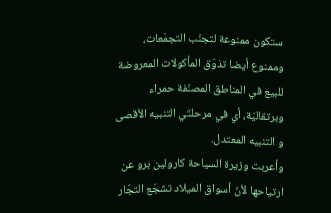ستكون ممنوعة لتجنّب التجمّعات، وممنوع أيضا تذوّق المأكولات المعروضة للبيع في المناطق المصنّفة حمراء وبرتقاليّة، أي في مرحلتَي التنبيه الأقصى و التنبيه المعتدل.
وأعربت وزيرة السياحة كارولين برو عن ارتياحها لأنّ أسواق الميلاد تشجّع التجّار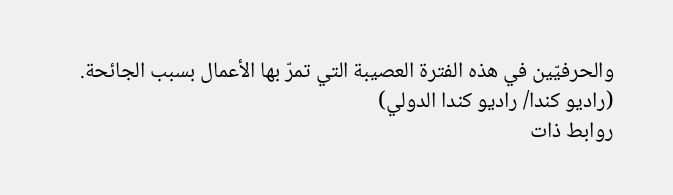والحرفيّين في هذه الفترة العصيبة التي تمرّ بها الأعمال بسبب الجائحة.
(راديو كندا/ راديو كندا الدولي)
روابط ذات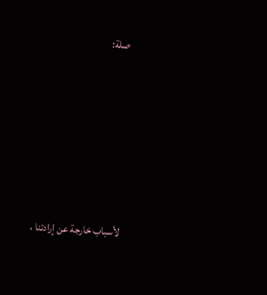صلة:






لأسباب خارجة عن إرادتنا ،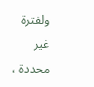ولفترة غير محددة ،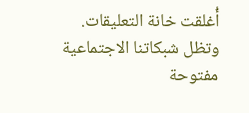أُغلقت خانة التعليقات. وتظل شبكاتنا الاجتماعية مفتوحة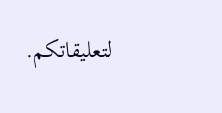لتعليقاتكم.